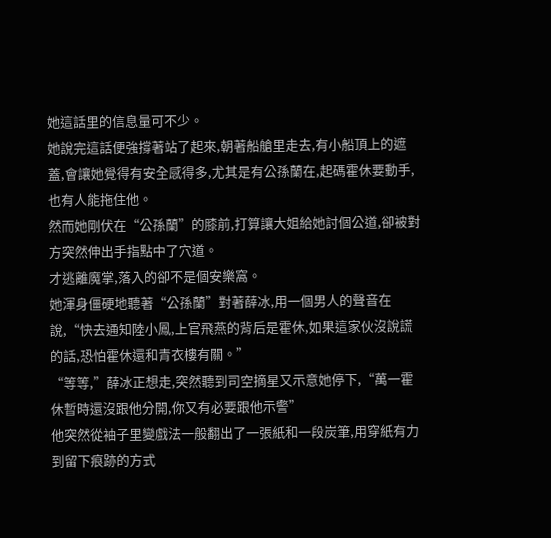她這話里的信息量可不少。
她說完這話便強撐著站了起來,朝著船艙里走去,有小船頂上的遮蓋,會讓她覺得有安全感得多,尤其是有公孫蘭在,起碼霍休要動手,也有人能拖住他。
然而她剛伏在“公孫蘭”的膝前,打算讓大姐給她討個公道,卻被對方突然伸出手指點中了穴道。
才逃離魔掌,落入的卻不是個安樂窩。
她渾身僵硬地聽著“公孫蘭”對著薛冰,用一個男人的聲音在說,“快去通知陸小鳳,上官飛燕的背后是霍休,如果這家伙沒說謊的話,恐怕霍休還和青衣樓有關。”
“等等,”薛冰正想走,突然聽到司空摘星又示意她停下,“萬一霍休暫時還沒跟他分開,你又有必要跟他示警”
他突然從袖子里變戲法一般翻出了一張紙和一段炭筆,用穿紙有力到留下痕跡的方式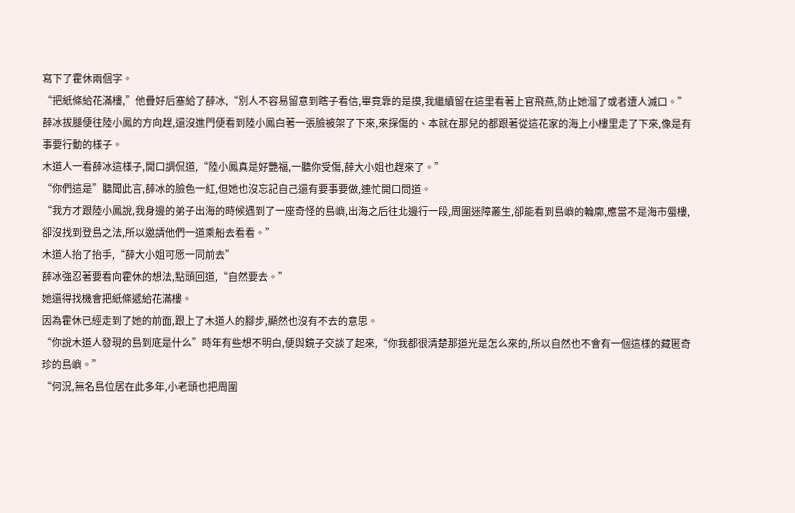寫下了霍休兩個字。
“把紙條給花滿樓,”他疊好后塞給了薛冰,“別人不容易留意到瞎子看信,畢竟靠的是摸,我繼續留在這里看著上官飛燕,防止她溜了或者遭人滅口。”
薛冰拔腿便往陸小鳳的方向趕,還沒進門便看到陸小鳳白著一張臉被架了下來,來探傷的、本就在那兒的都跟著從這花家的海上小樓里走了下來,像是有事要行動的樣子。
木道人一看薛冰這樣子,開口調侃道,“陸小鳳真是好艷福,一聽你受傷,薛大小姐也趕來了。”
“你們這是”聽聞此言,薛冰的臉色一紅,但她也沒忘記自己還有要事要做,連忙開口問道。
“我方才跟陸小鳳說,我身邊的弟子出海的時候遇到了一座奇怪的島嶼,出海之后往北邊行一段,周圍迷障叢生,卻能看到島嶼的輪廓,應當不是海市蜃樓,卻沒找到登島之法,所以邀請他們一道乘船去看看。”
木道人抬了抬手,“薛大小姐可愿一同前去”
薛冰強忍著要看向霍休的想法,點頭回道,“自然要去。”
她還得找機會把紙條遞給花滿樓。
因為霍休已經走到了她的前面,跟上了木道人的腳步,顯然也沒有不去的意思。
“你說木道人發現的島到底是什么”時年有些想不明白,便與鏡子交談了起來,“你我都很清楚那道光是怎么來的,所以自然也不會有一個這樣的藏匿奇珍的島嶼。”
“何況,無名島位居在此多年,小老頭也把周圍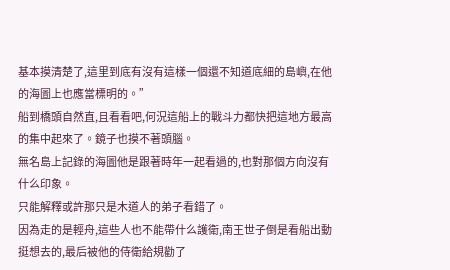基本摸清楚了,這里到底有沒有這樣一個還不知道底細的島嶼,在他的海圖上也應當標明的。”
船到橋頭自然直,且看看吧,何況這船上的戰斗力都快把這地方最高的集中起來了。鏡子也摸不著頭腦。
無名島上記錄的海圖他是跟著時年一起看過的,也對那個方向沒有什么印象。
只能解釋或許那只是木道人的弟子看錯了。
因為走的是輕舟,這些人也不能帶什么護衛,南王世子倒是看船出動挺想去的,最后被他的侍衛給規勸了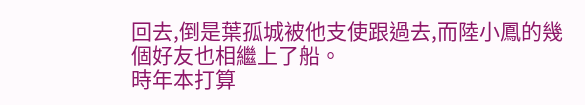回去,倒是葉孤城被他支使跟過去,而陸小鳳的幾個好友也相繼上了船。
時年本打算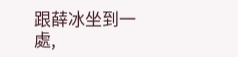跟薛冰坐到一處,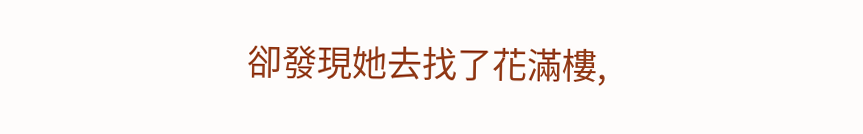卻發現她去找了花滿樓,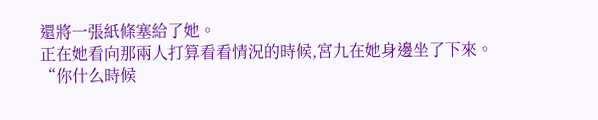還將一張紙條塞給了她。
正在她看向那兩人打算看看情況的時候,宮九在她身邊坐了下來。
“你什么時候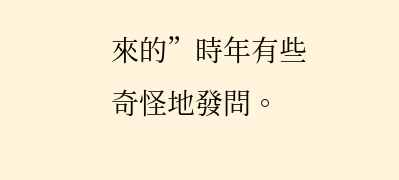來的”時年有些奇怪地發問。